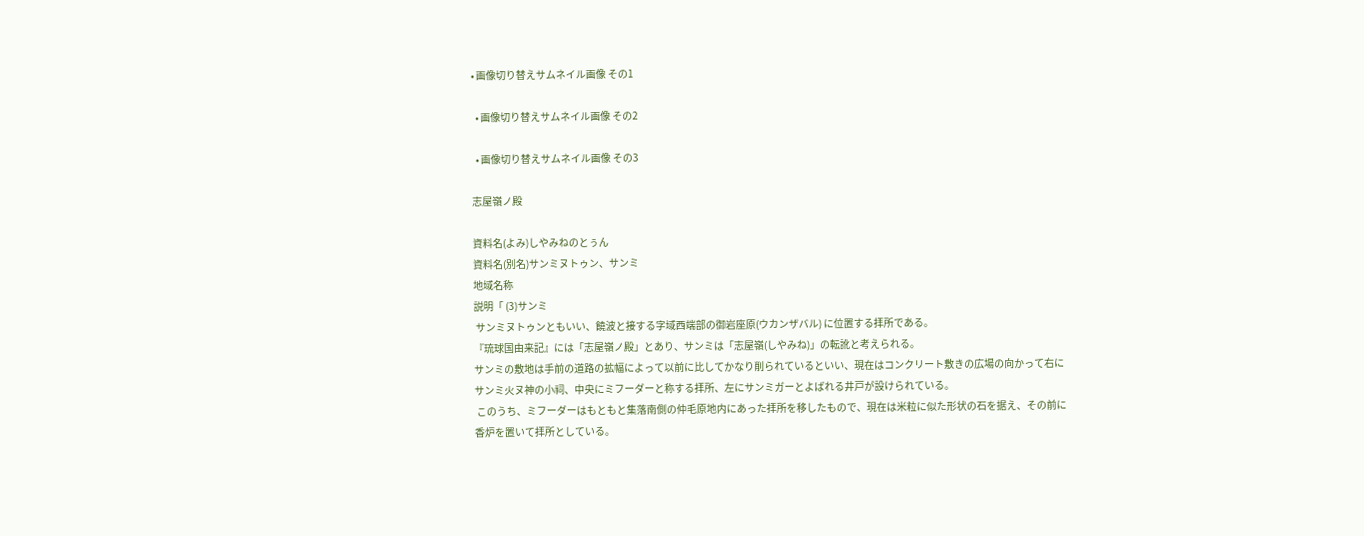• 画像切り替えサムネイル画像 その1

  • 画像切り替えサムネイル画像 その2

  • 画像切り替えサムネイル画像 その3

志屋嶺ノ殿

資料名(よみ)しやみねのとぅん
資料名(別名)サンミヌトゥン、サンミ
地域名称
説明「 (3)サンミ
 サンミヌトゥンともいい、饒波と接する字域西端部の御岩座原(ウカンザバル) に位置する拝所である。
『琉球国由来記』には「志屋嶺ノ殿」とあり、サンミは「志屋嶺(しやみね)」の転訛と考えられる。
サンミの敷地は手前の道路の拡幅によって以前に比してかなり削られているといい、現在はコンクリート敷きの広場の向かって右にサンミ火ヌ神の小祠、中央にミフーダーと称する拝所、左にサンミガーとよばれる井戸が設けられている。
 このうち、ミフーダーはもともと集落南側の仲毛原地内にあった拝所を移したもので、現在は米粒に似た形状の石を据え、その前に香炉を置いて拝所としている。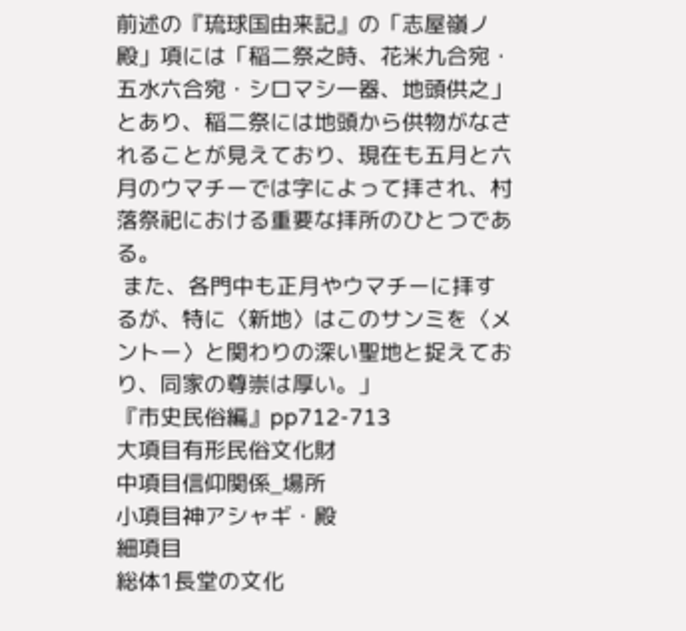前述の『琉球国由来記』の「志屋嶺ノ殿」項には「稲二祭之時、花米九合宛・五水六合宛・シロマシ一器、地頭供之」とあり、稲二祭には地頭から供物がなされることが見えており、現在も五月と六月のウマチーでは字によって拝され、村落祭祀における重要な拝所のひとつである。
 また、各門中も正月やウマチーに拝するが、特に〈新地〉はこのサンミを〈メントー〉と関わりの深い聖地と捉えており、同家の尊崇は厚い。」
『市史民俗編』pp712-713
大項目有形民俗文化財
中項目信仰関係_場所
小項目神アシャギ・殿
細項目
総体1長堂の文化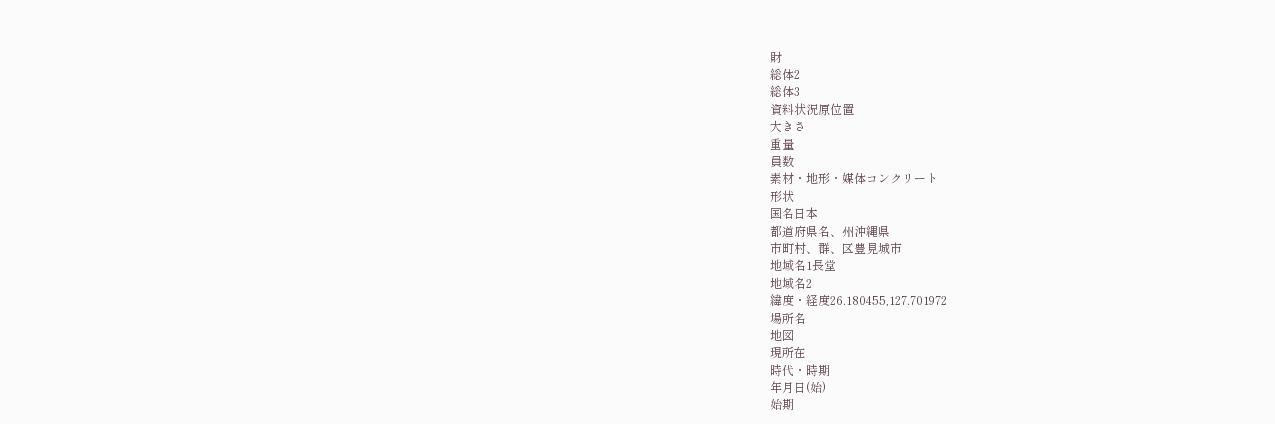財
総体2
総体3
資料状況原位置
大きさ
重量
員数
素材・地形・媒体コンクリート
形状
国名日本
都道府県名、州沖縄県
市町村、群、区豊見城市
地域名1長堂
地域名2
緯度・経度26.180455,127.701972
場所名
地図
現所在
時代・時期
年月日(始)
始期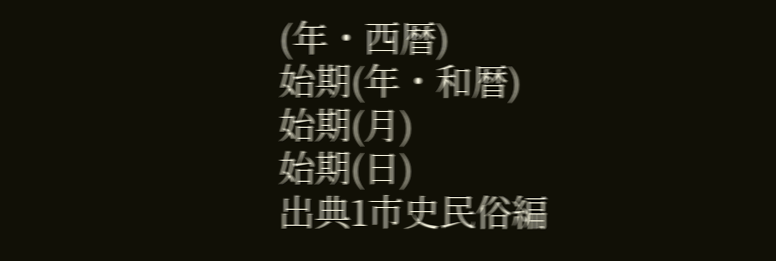(年・西暦)
始期(年・和暦)
始期(月)
始期(日)
出典1市史民俗編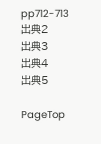pp712-713
出典2
出典3
出典4
出典5

PageTop